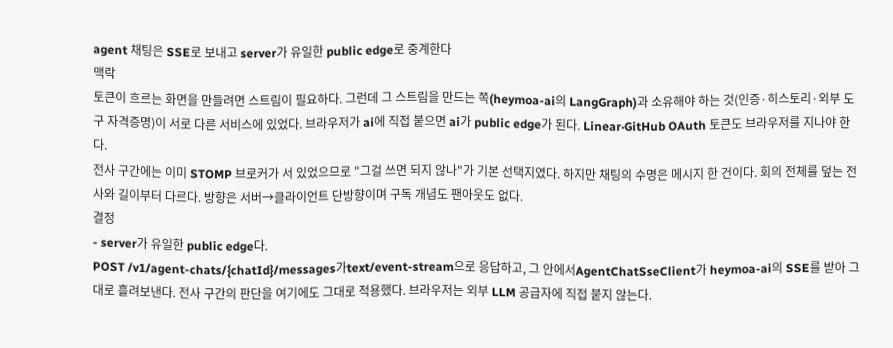agent 채팅은 SSE로 보내고 server가 유일한 public edge로 중계한다
맥락
토큰이 흐르는 화면을 만들려면 스트림이 필요하다. 그런데 그 스트림을 만드는 쪽(heymoa-ai의 LangGraph)과 소유해야 하는 것(인증·히스토리·외부 도구 자격증명)이 서로 다른 서비스에 있었다. 브라우저가 ai에 직접 붙으면 ai가 public edge가 된다. Linear·GitHub OAuth 토큰도 브라우저를 지나야 한다.
전사 구간에는 이미 STOMP 브로커가 서 있었으므로 "그걸 쓰면 되지 않나"가 기본 선택지였다. 하지만 채팅의 수명은 메시지 한 건이다. 회의 전체를 덮는 전사와 길이부터 다르다. 방향은 서버→클라이언트 단방향이며 구독 개념도 팬아웃도 없다.
결정
- server가 유일한 public edge다.
POST /v1/agent-chats/{chatId}/messages가text/event-stream으로 응답하고, 그 안에서AgentChatSseClient가 heymoa-ai의 SSE를 받아 그대로 흘려보낸다. 전사 구간의 판단을 여기에도 그대로 적용했다. 브라우저는 외부 LLM 공급자에 직접 붙지 않는다.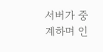서버가 중계하며 인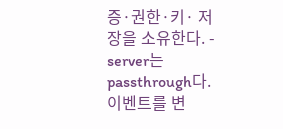증·권한·키· 저장을 소유한다. - server는 passthrough다. 이벤트를 변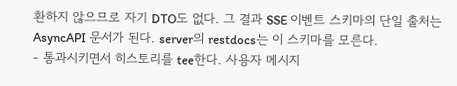환하지 않으므로 자기 DTO도 없다. 그 결과 SSE 이벤트 스키마의 단일 출처는 AsyncAPI 문서가 된다. server의 restdocs는 이 스키마를 모른다.
- 통과시키면서 히스토리를 tee한다. 사용자 메시지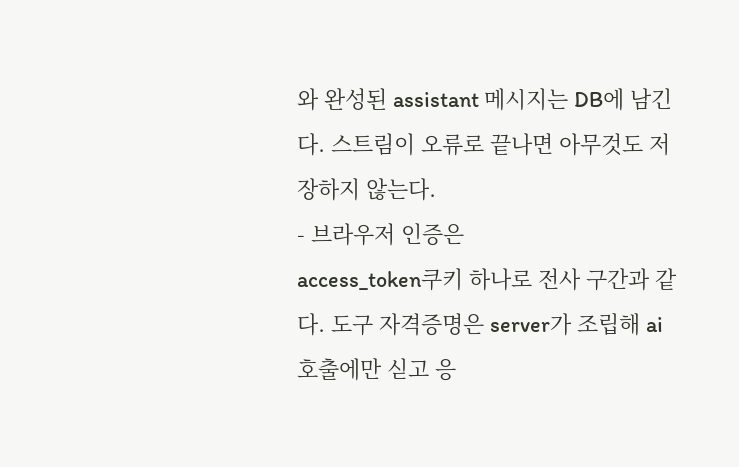와 완성된 assistant 메시지는 DB에 남긴다. 스트림이 오류로 끝나면 아무것도 저장하지 않는다.
- 브라우저 인증은
access_token쿠키 하나로 전사 구간과 같다. 도구 자격증명은 server가 조립해 ai 호출에만 싣고 응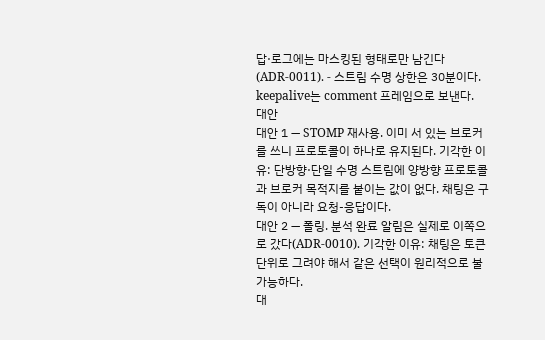답·로그에는 마스킹된 형태로만 남긴다(ADR-0011). - 스트림 수명 상한은 30분이다. keepalive는 comment 프레임으로 보낸다.
대안
대안 1 — STOMP 재사용. 이미 서 있는 브로커를 쓰니 프로토콜이 하나로 유지된다. 기각한 이유: 단방향·단일 수명 스트림에 양방향 프로토콜과 브로커 목적지를 붙이는 값이 없다. 채팅은 구독이 아니라 요청-응답이다.
대안 2 — 폴링. 분석 완료 알림은 실제로 이쪽으로 갔다(ADR-0010). 기각한 이유: 채팅은 토큰 단위로 그려야 해서 같은 선택이 원리적으로 불가능하다.
대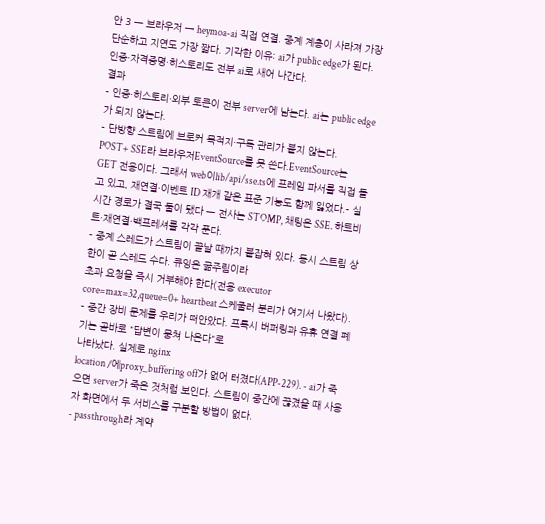안 3 — 브라우저 → heymoa-ai 직접 연결. 중계 계층이 사라져 가장 단순하고 지연도 가장 짧다. 기각한 이유: ai가 public edge가 된다. 인증·자격증명·히스토리도 전부 ai로 새어 나간다.
결과
- 인증·히스토리·외부 토큰이 전부 server에 남는다. ai는 public edge가 되지 않는다.
- 단방향 스트림에 브로커 목적지·구독 관리가 붙지 않는다.
POST+ SSE라 브라우저EventSource를 못 쓴다.EventSource는 GET 전용이다. 그래서 web이lib/api/sse.ts에 프레임 파서를 직접 들고 있고, 재연결·이벤트 ID 재개 같은 표준 기능도 함께 잃었다.- 실시간 경로가 결국 둘이 됐다 — 전사는 STOMP, 채팅은 SSE. 하트비트·재연결·백프레셔를 각각 푼다.
- 중계 스레드가 스트림이 끝날 때까지 붙잡혀 있다. 동시 스트림 상한이 곧 스레드 수다. 큐잉은 굶주림이라
초과 요청을 즉시 거부해야 한다(전용 executor
core=max=32,queue=0+ heartbeat 스케줄러 분리가 여기서 나왔다). - 중간 장비 문제를 우리가 떠안았다. 프록시 버퍼링과 유휴 연결 폐기는 곧바로 "답변이 뭉쳐 나온다"로
나타났다. 실제로 nginx
location /에proxy_buffering off가 없어 터졌다(APP-229). - ai가 죽으면 server가 죽은 것처럼 보인다. 스트림이 중간에 끊겼을 때 사용자 화면에서 두 서비스를 구분할 방법이 없다.
- passthrough라 계약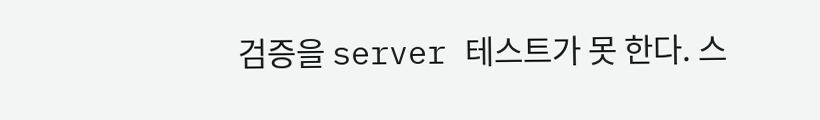검증을 server 테스트가 못 한다. 스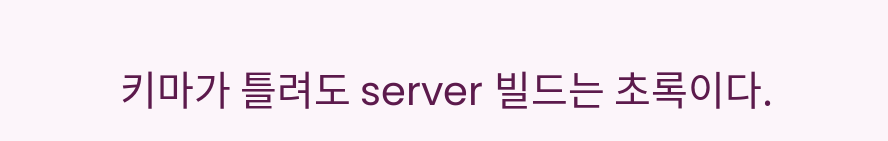키마가 틀려도 server 빌드는 초록이다.